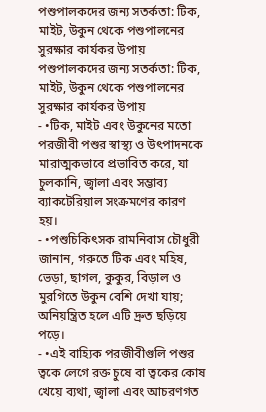পশুপালকদের জন্য সতর্কতা: টিক, মাইট, উকুন থেকে পশুপালনের সুরক্ষার কার্যকর উপায়
পশুপালকদের জন্য সতর্কতা: টিক, মাইট, উকুন থেকে পশুপালনের সুরক্ষার কার্যকর উপায়
- •টিক, মাইট এবং উকুনের মতো পরজীবী পশুর স্বাস্থ্য ও উৎপাদনকে মারাত্মকভাবে প্রভাবিত করে, যা চুলকানি, জ্বালা এবং সম্ভাব্য ব্যাকটেরিয়াল সংক্রমণের কারণ হয়।
- •পশুচিকিৎসক রামনিবাস চৌধুরী জানান, গরুতে টিক এবং মহিষ, ভেড়া, ছাগল, কুকুর, বিড়াল ও মুরগিতে উকুন বেশি দেখা যায়; অনিয়ন্ত্রিত হলে এটি দ্রুত ছড়িয়ে পড়ে।
- •এই বাহ্যিক পরজীবীগুলি পশুর ত্বকে লেগে রক্ত চুষে বা ত্বকের কোষ খেয়ে ব্যথা, জ্বালা এবং আচরণগত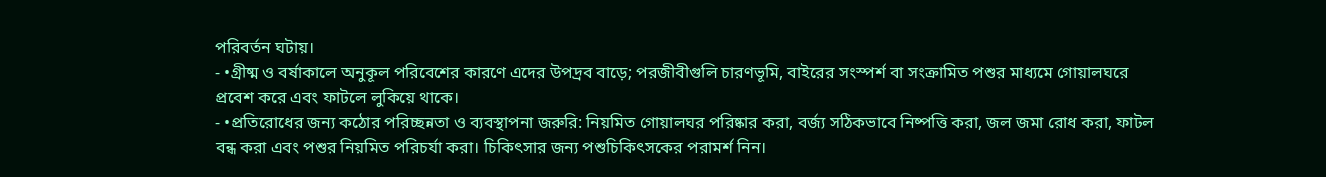পরিবর্তন ঘটায়।
- •গ্রীষ্ম ও বর্ষাকালে অনুকূল পরিবেশের কারণে এদের উপদ্রব বাড়ে; পরজীবীগুলি চারণভূমি, বাইরের সংস্পর্শ বা সংক্রামিত পশুর মাধ্যমে গোয়ালঘরে প্রবেশ করে এবং ফাটলে লুকিয়ে থাকে।
- •প্রতিরোধের জন্য কঠোর পরিচ্ছন্নতা ও ব্যবস্থাপনা জরুরি: নিয়মিত গোয়ালঘর পরিষ্কার করা, বর্জ্য সঠিকভাবে নিষ্পত্তি করা, জল জমা রোধ করা, ফাটল বন্ধ করা এবং পশুর নিয়মিত পরিচর্যা করা। চিকিৎসার জন্য পশুচিকিৎসকের পরামর্শ নিন।